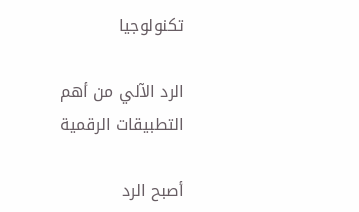تكنولوجيا

الرد الآلي من أهم التطبيقات الرقمية

أصبح الرد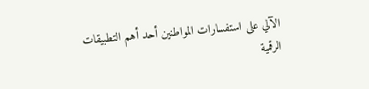الآلي على استفسارات المواطنين أحد أهم التطبيقات الرقمية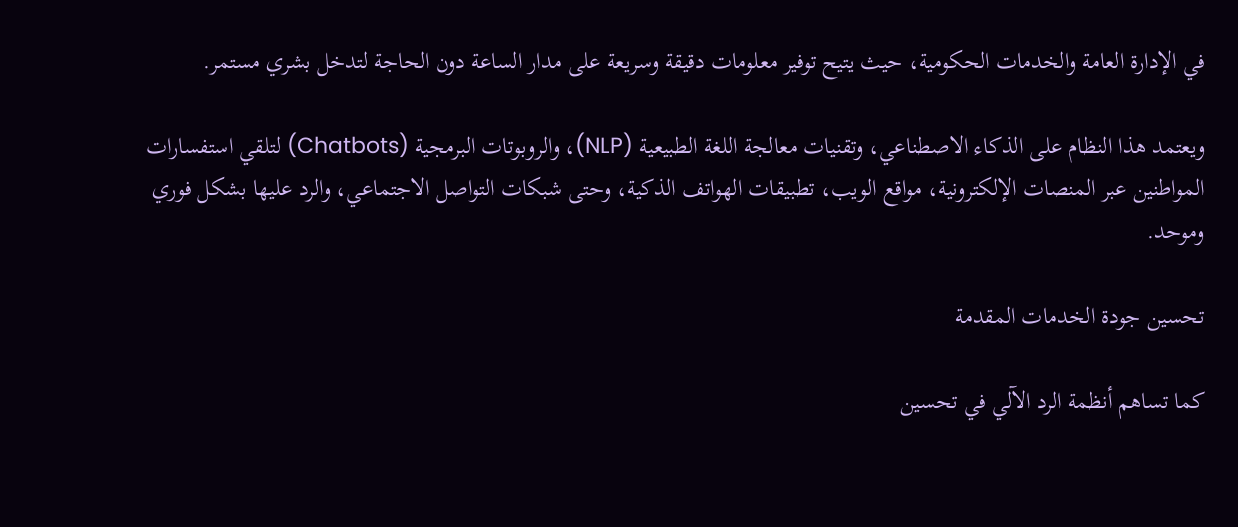في الإدارة العامة والخدمات الحكومية، حيث يتيح توفير معلومات دقيقة وسريعة على مدار الساعة دون الحاجة لتدخل بشري مستمر.

ويعتمد هذا النظام على الذكاء الاصطناعي، وتقنيات معالجة اللغة الطبيعية (NLP)، والروبوتات البرمجية (Chatbots) لتلقي استفسارات المواطنين عبر المنصات الإلكترونية، مواقع الويب، تطبيقات الهواتف الذكية، وحتى شبكات التواصل الاجتماعي، والرد عليها بشكل فوري وموحد.

تحسين جودة الخدمات المقدمة

كما تساهم أنظمة الرد الآلي في تحسين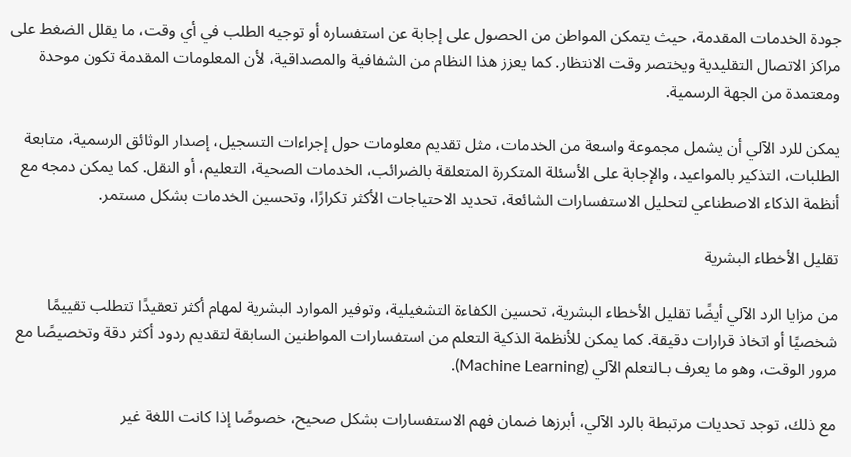جودة الخدمات المقدمة، حيث يتمكن المواطن من الحصول على إجابة عن استفساره أو توجيه الطلب في أي وقت، ما يقلل الضغط على مراكز الاتصال التقليدية ويختصر وقت الانتظار. كما يعزز هذا النظام من الشفافية والمصداقية، لأن المعلومات المقدمة تكون موحدة ومعتمدة من الجهة الرسمية.

يمكن للرد الآلي أن يشمل مجموعة واسعة من الخدمات، مثل تقديم معلومات حول إجراءات التسجيل، إصدار الوثائق الرسمية، متابعة الطلبات، التذكير بالمواعيد، والإجابة على الأسئلة المتكررة المتعلقة بالضرائب، الخدمات الصحية، التعليم، أو النقل. كما يمكن دمجه مع أنظمة الذكاء الاصطناعي لتحليل الاستفسارات الشائعة، تحديد الاحتياجات الأكثر تكرارًا، وتحسين الخدمات بشكل مستمر.

تقليل الأخطاء البشرية

من مزايا الرد الآلي أيضًا تقليل الأخطاء البشرية، تحسين الكفاءة التشغيلية، وتوفير الموارد البشرية لمهام أكثر تعقيدًا تتطلب تقييمًا شخصيًا أو اتخاذ قرارات دقيقة. كما يمكن للأنظمة الذكية التعلم من استفسارات المواطنين السابقة لتقديم ردود أكثر دقة وتخصيصًا مع مرور الوقت، وهو ما يعرف بـالتعلم الآلي (Machine Learning).

مع ذلك، توجد تحديات مرتبطة بالرد الآلي، أبرزها ضمان فهم الاستفسارات بشكل صحيح، خصوصًا إذا كانت اللغة غير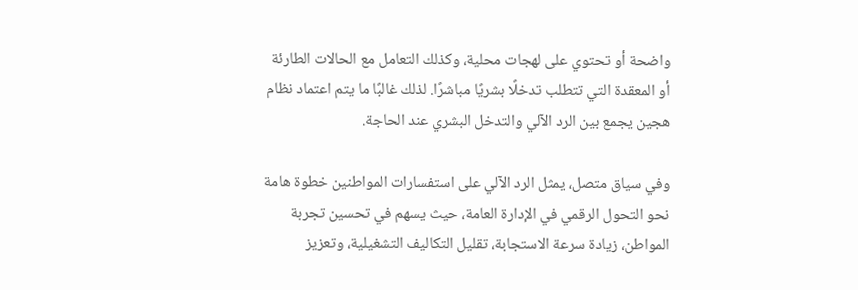واضحة أو تحتوي على لهجات محلية، وكذلك التعامل مع الحالات الطارئة أو المعقدة التي تتطلب تدخلًا بشريًا مباشرًا. لذلك غالبًا ما يتم اعتماد نظام هجين يجمع بين الرد الآلي والتدخل البشري عند الحاجة.

وفي سياق متصل، يمثل الرد الآلي على استفسارات المواطنين خطوة هامة نحو التحول الرقمي في الإدارة العامة، حيث يسهم في تحسين تجربة المواطن، زيادة سرعة الاستجابة، تقليل التكاليف التشغيلية، وتعزيز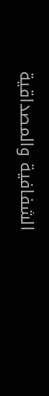الشفافية والمصداقية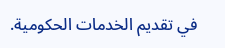في تقديم الخدمات الحكومية.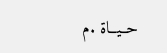حــيــاة .م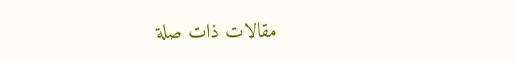مقالات ذات صلة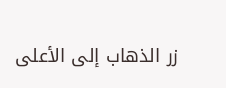زر الذهاب إلى الأعلى